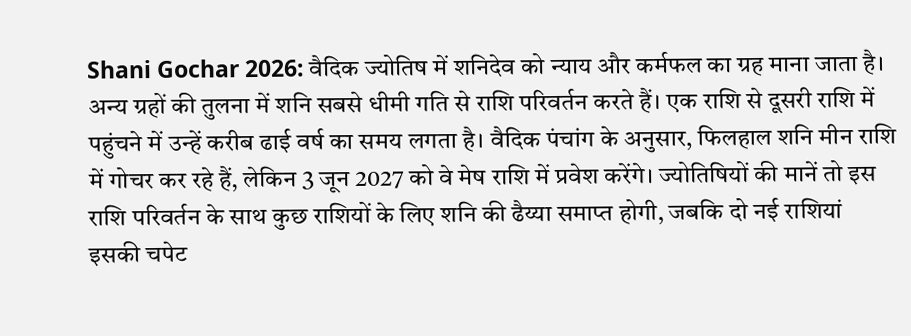Shani Gochar 2026: वैदिक ज्योतिष में शनिदेव को न्याय और कर्मफल का ग्रह माना जाता है। अन्य ग्रहों की तुलना में शनि सबसे धीमी गति से राशि परिवर्तन करते हैं। एक राशि से दूसरी राशि में पहुंचने में उन्हें करीब ढाई वर्ष का समय लगता है। वैदिक पंचांग के अनुसार, फिलहाल शनि मीन राशि में गोचर कर रहे हैं, लेकिन 3 जून 2027 को वे मेष राशि में प्रवेश करेंगे। ज्योतिषियों की मानें तो इस राशि परिवर्तन के साथ कुछ राशियों के लिए शनि की ढैय्या समाप्त होगी, जबकि दो नई राशियां इसकी चपेट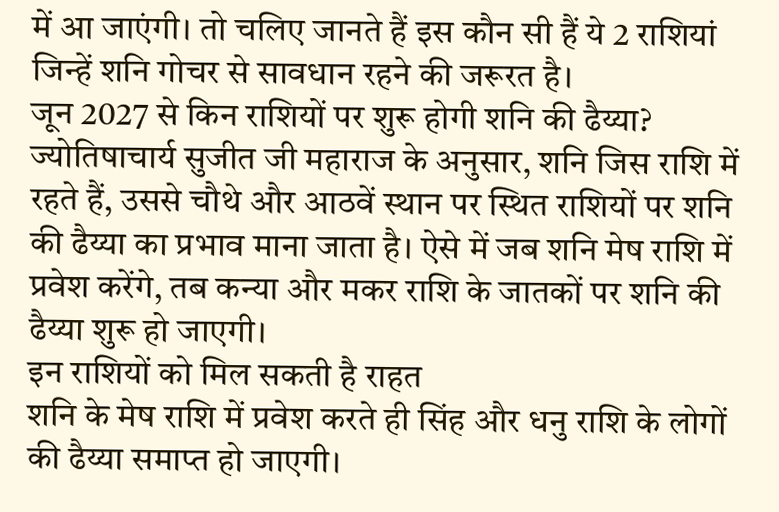में आ जाएंगी। तो चलिए जानते हैं इस कौन सी हैं ये 2 राशियां जिन्हें शनि गोचर से सावधान रहने की जरूरत है।
जून 2027 से किन राशियों पर शुरू होगी शनि की ढैय्या?
ज्योतिषाचार्य सुजीत जी महाराज के अनुसार, शनि जिस राशि में रहते हैं, उससे चौथे और आठवें स्थान पर स्थित राशियों पर शनि की ढैय्या का प्रभाव माना जाता है। ऐसे में जब शनि मेष राशि में प्रवेश करेंगे, तब कन्या और मकर राशि के जातकों पर शनि की ढैय्या शुरू हो जाएगी।
इन राशियों को मिल सकती है राहत
शनि के मेष राशि में प्रवेश करते ही सिंह और धनु राशि के लोगों की ढैय्या समाप्त हो जाएगी।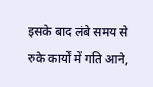इसके बाद लंबे समय से रुके कार्यों में गति आने,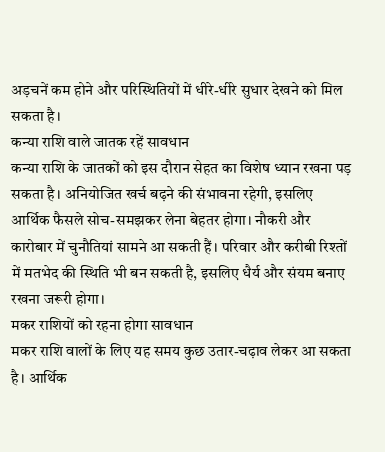अड़चनें कम होने और परिस्थितियों में धीरे-धीरे सुधार देखने को मिल सकता है।
कन्या राशि वाले जातक रहें सावधान
कन्या राशि के जातकों को इस दौरान सेहत का विशेष ध्यान रखना पड़ सकता है। अनियोजित खर्च बढ़ने की संभावना रहेगी, इसलिए आर्थिक फैसले सोच-समझकर लेना बेहतर होगा। नौकरी और कारोबार में चुनौतियां सामने आ सकती हैं। परिवार और करीबी रिश्तों में मतभेद की स्थिति भी बन सकती है, इसलिए धैर्य और संयम बनाए रखना जरूरी होगा।
मकर राशियों को रहना होगा सावधान
मकर राशि वालों के लिए यह समय कुछ उतार-चढ़ाव लेकर आ सकता है। आर्थिक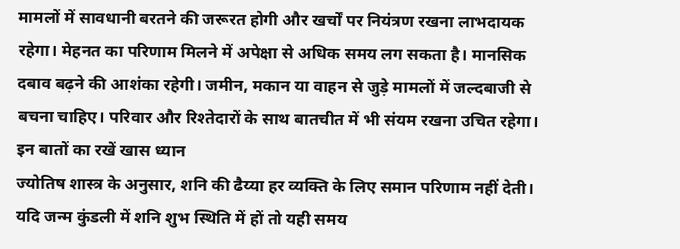मामलों में सावधानी बरतने की जरूरत होगी और खर्चों पर नियंत्रण रखना लाभदायक रहेगा। मेहनत का परिणाम मिलने में अपेक्षा से अधिक समय लग सकता है। मानसिक दबाव बढ़ने की आशंका रहेगी। जमीन, मकान या वाहन से जुड़े मामलों में जल्दबाजी से बचना चाहिए। परिवार और रिश्तेदारों के साथ बातचीत में भी संयम रखना उचित रहेगा।
इन बातों का रखें खास ध्यान
ज्योतिष शास्त्र के अनुसार, शनि की ढैय्या हर व्यक्ति के लिए समान परिणाम नहीं देती। यदि जन्म कुंडली में शनि शुभ स्थिति में हों तो यही समय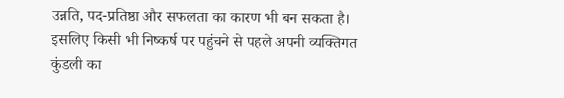उन्नति, पद-प्रतिष्ठा और सफलता का कारण भी बन सकता है। इसलिए किसी भी निष्कर्ष पर पहुंचने से पहले अपनी व्यक्तिगत कुंडली का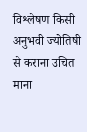विश्लेषण किसी अनुभवी ज्योतिषी से कराना उचित माना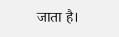जाता है।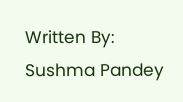Written By: Sushma Pandey